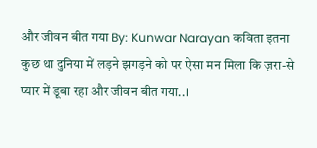और जीवन बीत गया By: Kunwar Narayan कविता इतना कुछ था दुनिया में लड़ने झगड़ने को पर ऐसा मन मिला कि ज़रा-से प्यार में डूबा रहा और जीवन बीत गया..।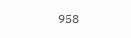958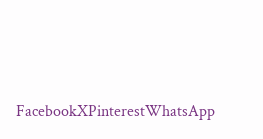FacebookXPinterestWhatsApp